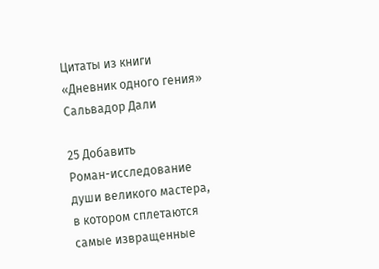Цитаты из книги «Дневник одного гения» Сальвадор Дали

25 Добавить
Роман-исследование души великого мастера, в котором сплетаются самые извращенные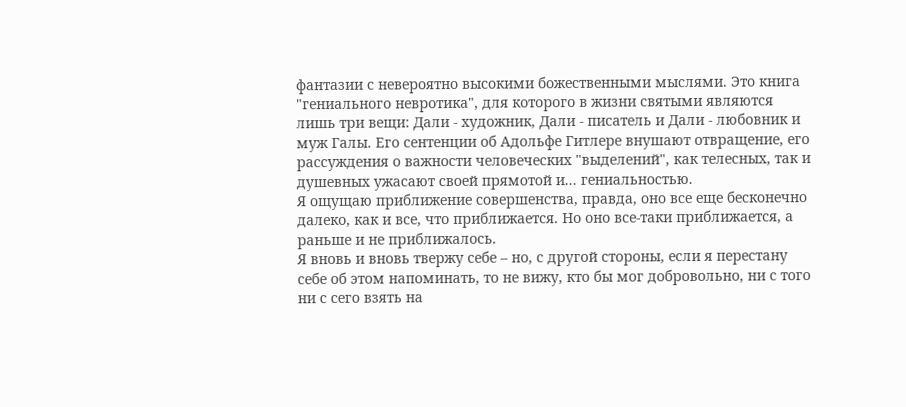фантазии с невероятно высокими божественными мыслями. Это книга "гениального невротика", для которого в жизни святыми являются лишь три вещи: Дали - художник, Дали - писатель и Дали - любовник и муж Галы. Его сентенции об Адольфе Гитлере внушают отвращение, его рассуждения о важности человеческих "выделений", как телесных, так и душевных ужасают своей прямотой и... гениальностью.
Я ощущаю приближение совершенства, правда, оно все еще бесконечно далеко, как и все, что приближается. Но оно все‑таки приближается, а раньше и не приближалось.
Я вновь и вновь твержу себе – но, с другой стороны, если я перестану себе об этом напоминать, то не вижу, кто бы мог добровольно, ни с того ни с сего взять на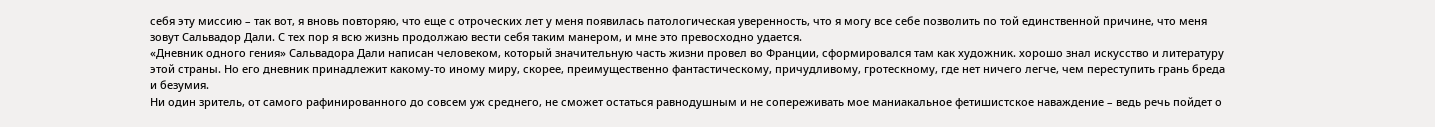себя эту миссию – так вот, я вновь повторяю, что еще с отроческих лет у меня появилась патологическая уверенность, что я могу все себе позволить по той единственной причине, что меня зовут Сальвадор Дали. С тех пор я всю жизнь продолжаю вести себя таким манером, и мне это превосходно удается.
«Дневник одного гения» Сальвадора Дали написан человеком, который значительную часть жизни провел во Франции, сформировался там как художник. хорошо знал искусство и литературу этой страны. Но его дневник принадлежит какому-то иному миру, скорее, преимущественно фантастическому, причудливому, гротескному, где нет ничего легче, чем переступить грань бреда и безумия.
Ни один зритель, от самого рафинированного до совсем уж среднего, не сможет остаться равнодушным и не сопереживать мое маниакальное фетишистское наваждение – ведь речь пойдет о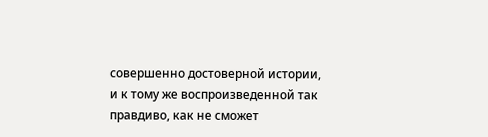совершенно достоверной истории, и к тому же воспроизведенной так правдиво, как не сможет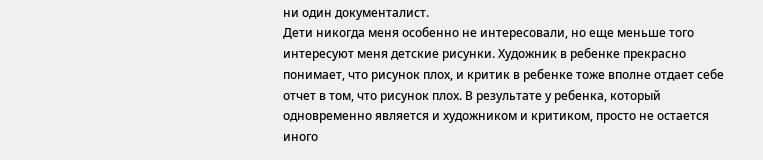ни один документалист.
Дети никогда меня особенно не интересовали, но еще меньше того интересуют меня детские рисунки. Художник в ребенке прекрасно понимает, что рисунок плох, и критик в ребенке тоже вполне отдает себе отчет в том, что рисунок плох. В результате у ребенка, который одновременно является и художником и критиком, просто не остается иного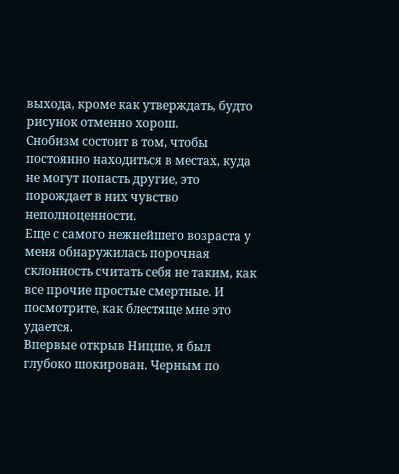выхода, кроме как утверждать, будто рисунок отменно хорош.
Снобизм состоит в том, чтобы постоянно находиться в местах, куда не могут попасть другие, это порождает в них чувство неполноценности.
Еще с самого нежнейшего возраста у меня обнаружилась порочная склонность считать себя не таким, как все прочие простые смертные. И посмотрите, как блестяще мне это удается.
Впервые открыв Ницше, я был глубоко шокирован. Черным по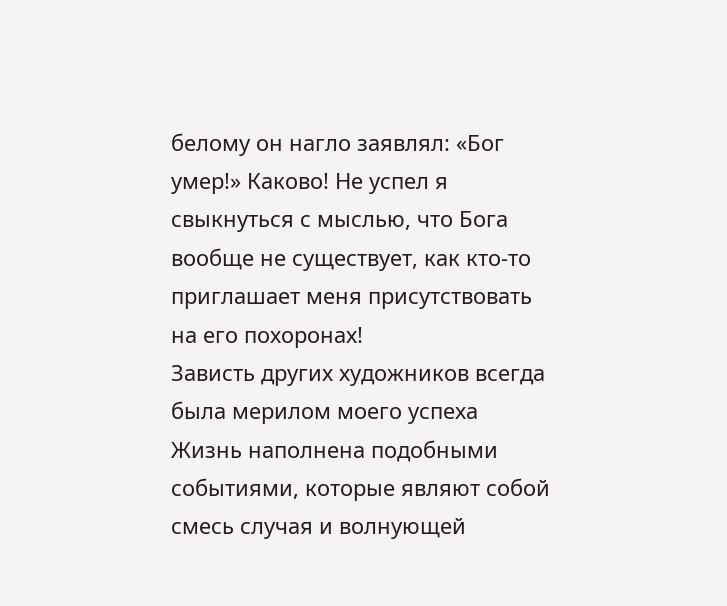белому он нагло заявлял: «Бог умер!» Каково! Не успел я свыкнуться с мыслью, что Бога вообще не существует, как кто-то приглашает меня присутствовать на его похоронах!
Зависть других художников всегда была мерилом моего успеха
Жизнь наполнена подобными событиями, которые являют собой смесь случая и волнующей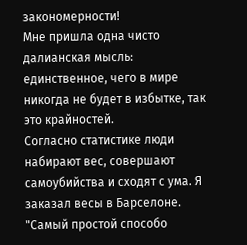закономерности!
Мне пришла одна чисто далианская мысль: единственное, чего в мире никогда не будет в избытке, так это крайностей.
Согласно статистике люди набирают вес, совершают самоубийства и сходят с ума. Я заказал весы в Барселоне.
"Самый простой способо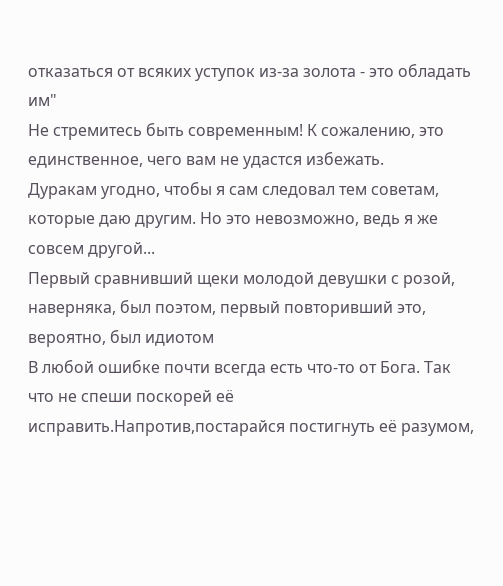отказаться от всяких уступок из-за золота - это обладать им"
Не стремитесь быть современным! К сожалению, это единственное, чего вам не удастся избежать.
Дуракам угодно, чтобы я сам следовал тем советам, которые даю другим. Но это невозможно, ведь я же совсем другой...
Первый сравнивший щеки молодой девушки с розой, наверняка, был поэтом, первый повторивший это, вероятно, был идиотом
В любой ошибке почти всегда есть что-то от Бога. Так что не спеши поскорей её исправить.Напротив,постарайся постигнуть её разумом,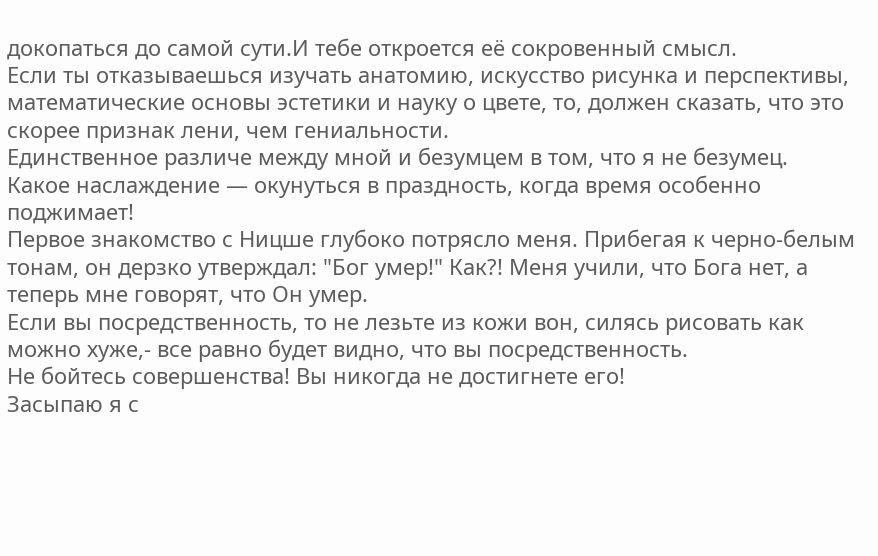докопаться до самой сути.И тебе откроется её сокровенный смысл.
Если ты отказываешься изучать анатомию, искусство рисунка и перспективы, математические основы эстетики и науку о цвете, то, должен сказать, что это скорее признак лени, чем гениальности.
Единственное различе между мной и безумцем в том, что я не безумец.
Какое наслаждение — окунуться в праздность, когда время особенно поджимает!
Первое знакомство с Ницше глубоко потрясло меня. Прибегая к черно-белым тонам, он дерзко утверждал: "Бог умер!" Как?! Меня учили, что Бога нет, а теперь мне говорят, что Он умер.
Если вы посредственность, то не лезьте из кожи вон, силясь рисовать как можно хуже,- все равно будет видно, что вы посредственность.
Не бойтесь совершенства! Вы никогда не достигнете его!
Засыпаю я с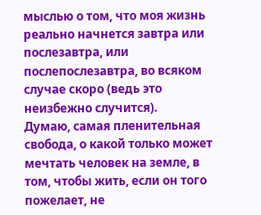мыслью о том, что моя жизнь реально начнется завтра или послезавтра, или послепослезавтра, во всяком случае скоро (ведь это неизбежно случится).
Думаю, самая пленительная свобода, о какой только может мечтать человек на земле, в том, чтобы жить, если он того пожелает, не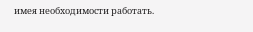имея необходимости работать.